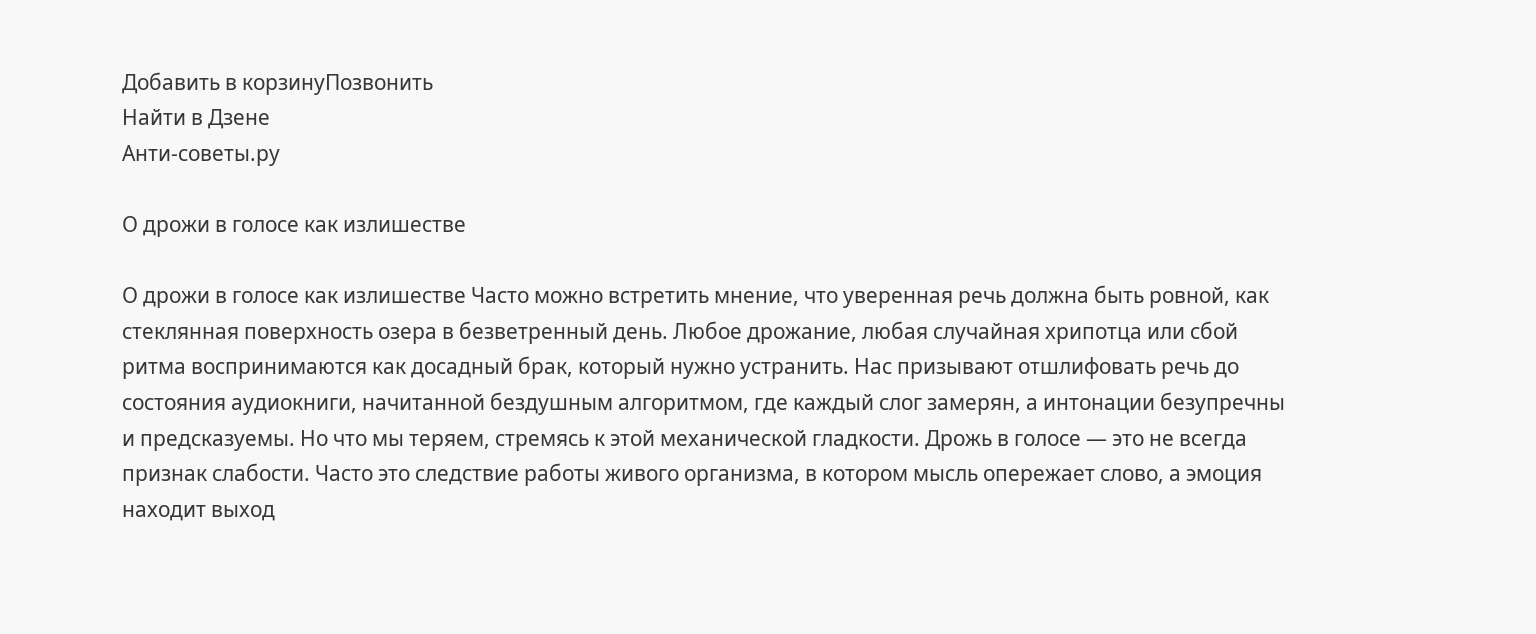Добавить в корзинуПозвонить
Найти в Дзене
Анти-советы.ру

О дрожи в голосе как излишестве

О дрожи в голосе как излишестве Часто можно встретить мнение, что уверенная речь должна быть ровной, как стеклянная поверхность озера в безветренный день. Любое дрожание, любая случайная хрипотца или сбой ритма воспринимаются как досадный брак, который нужно устранить. Нас призывают отшлифовать речь до состояния аудиокниги, начитанной бездушным алгоритмом, где каждый слог замерян, а интонации безупречны и предсказуемы. Но что мы теряем, стремясь к этой механической гладкости. Дрожь в голосе — это не всегда признак слабости. Часто это следствие работы живого организма, в котором мысль опережает слово, а эмоция находит выход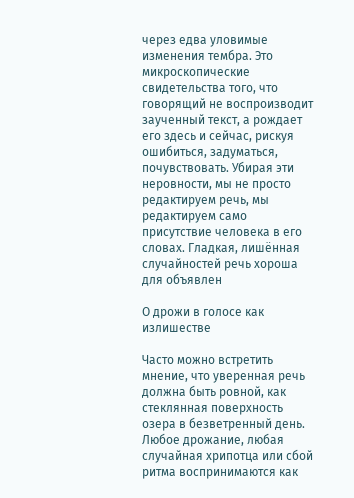через едва уловимые изменения тембра. Это микроскопические свидетельства того, что говорящий не воспроизводит заученный текст, а рождает его здесь и сейчас, рискуя ошибиться, задуматься, почувствовать. Убирая эти неровности, мы не просто редактируем речь, мы редактируем само присутствие человека в его словах. Гладкая, лишённая случайностей речь хороша для объявлен

О дрожи в голосе как излишестве

Часто можно встретить мнение, что уверенная речь должна быть ровной, как стеклянная поверхность озера в безветренный день. Любое дрожание, любая случайная хрипотца или сбой ритма воспринимаются как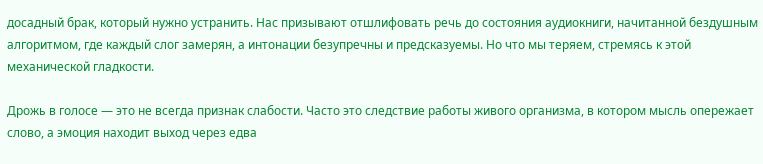досадный брак, который нужно устранить. Нас призывают отшлифовать речь до состояния аудиокниги, начитанной бездушным алгоритмом, где каждый слог замерян, а интонации безупречны и предсказуемы. Но что мы теряем, стремясь к этой механической гладкости.

Дрожь в голосе — это не всегда признак слабости. Часто это следствие работы живого организма, в котором мысль опережает слово, а эмоция находит выход через едва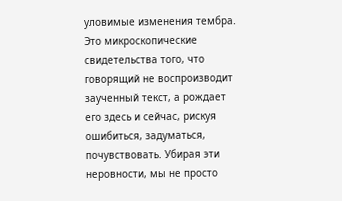уловимые изменения тембра. Это микроскопические свидетельства того, что говорящий не воспроизводит заученный текст, а рождает его здесь и сейчас, рискуя ошибиться, задуматься, почувствовать. Убирая эти неровности, мы не просто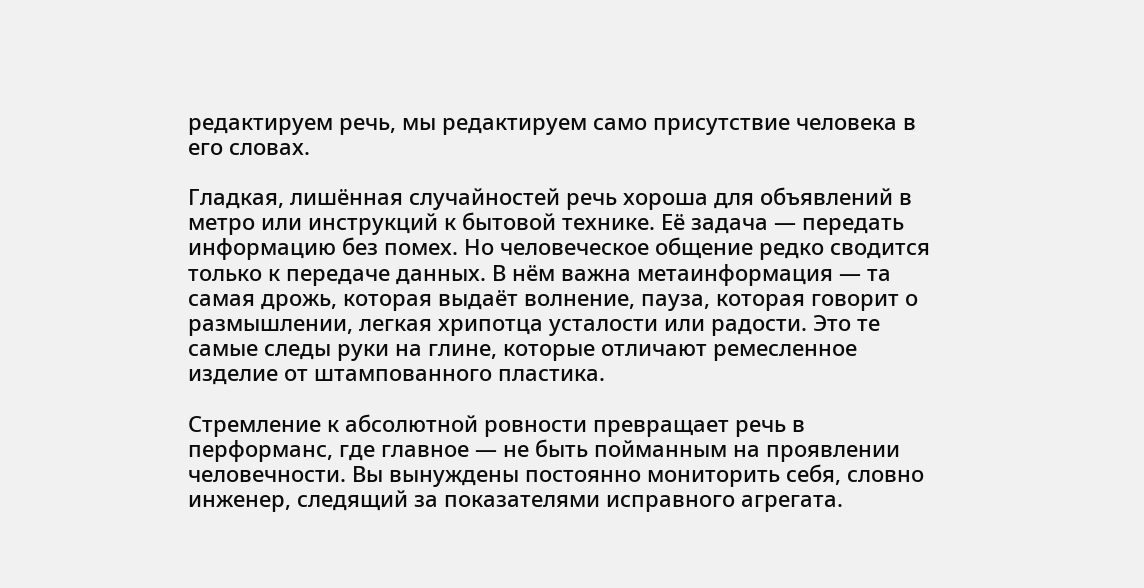редактируем речь, мы редактируем само присутствие человека в его словах.

Гладкая, лишённая случайностей речь хороша для объявлений в метро или инструкций к бытовой технике. Её задача — передать информацию без помех. Но человеческое общение редко сводится только к передаче данных. В нём важна метаинформация — та самая дрожь, которая выдаёт волнение, пауза, которая говорит о размышлении, легкая хрипотца усталости или радости. Это те самые следы руки на глине, которые отличают ремесленное изделие от штампованного пластика.

Стремление к абсолютной ровности превращает речь в перформанс, где главное — не быть пойманным на проявлении человечности. Вы вынуждены постоянно мониторить себя, словно инженер, следящий за показателями исправного агрегата.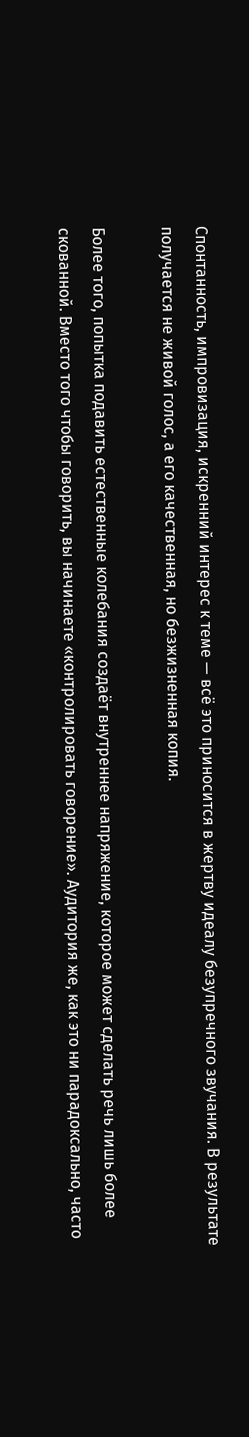Спонтанность, импровизация, искренний интерес к теме — всё это приносится в жертву идеалу безупречного звучания. В результате получается не живой голос, а его качественная, но безжизненная копия.

Более того, попытка подавить естественные колебания создаёт внутреннее напряжение, которое может сделать речь лишь более скованной. Вместо того чтобы говорить, вы начинаете «контролировать говорение». Аудитория же, как это ни парадоксально, часто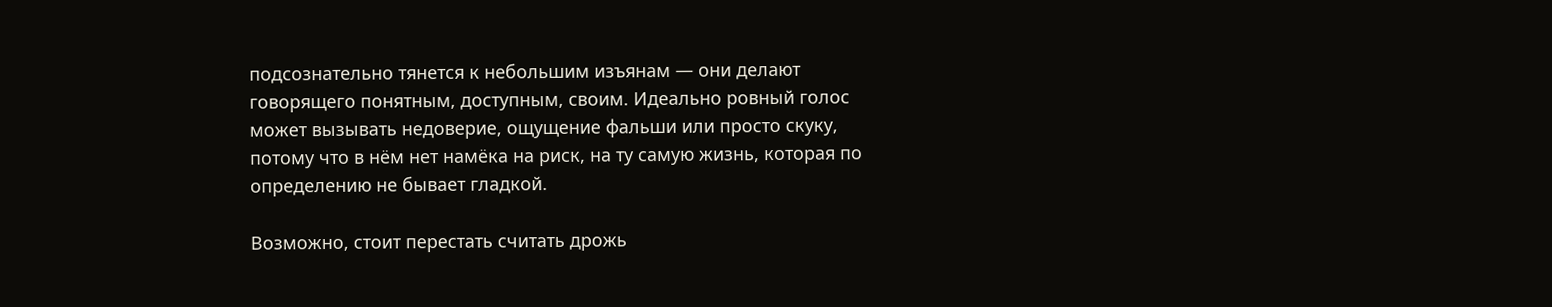подсознательно тянется к небольшим изъянам — они делают говорящего понятным, доступным, своим. Идеально ровный голос может вызывать недоверие, ощущение фальши или просто скуку, потому что в нём нет намёка на риск, на ту самую жизнь, которая по определению не бывает гладкой.

Возможно, стоит перестать считать дрожь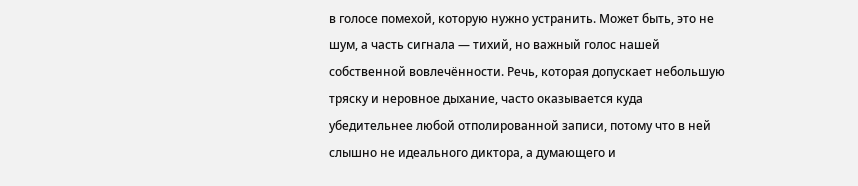в голосе помехой, которую нужно устранить. Может быть, это не шум, а часть сигнала — тихий, но важный голос нашей собственной вовлечённости. Речь, которая допускает небольшую тряску и неровное дыхание, часто оказывается куда убедительнее любой отполированной записи, потому что в ней слышно не идеального диктора, а думающего и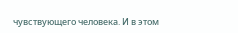чувствующего человека. И в этом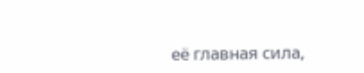её главная сила,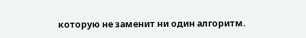которую не заменит ни один алгоритм.